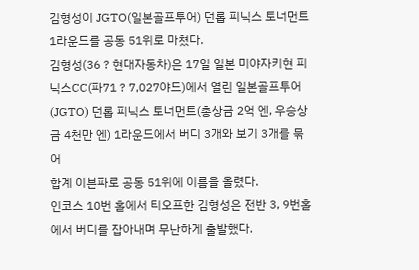김형성이 JGTO(일본골프투어) 던롭 피닉스 토너먼트 1라운드를 공동 51위로 마쳤다.
김형성(36 ? 현대자동차)은 17일 일본 미야자키현 피닉스CC(파71 ? 7,027야드)에서 열린 일본골프투어(JGTO) 던롭 피닉스 토너먼트(총상금 2억 엔, 우승상금 4천만 엔) 1라운드에서 버디 3개와 보기 3개를 묶어
합계 이븐파로 공동 51위에 이름을 올렸다.
인코스 10번 홀에서 티오프한 김형성은 전반 3, 9번홀에서 버디를 잡아내며 무난하게 출발했다.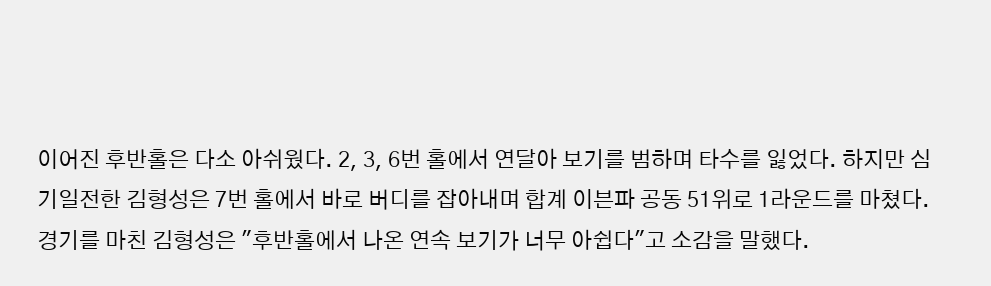이어진 후반홀은 다소 아쉬웠다. 2, 3, 6번 홀에서 연달아 보기를 범하며 타수를 잃었다. 하지만 심기일전한 김형성은 7번 홀에서 바로 버디를 잡아내며 합계 이븐파 공동 51위로 1라운드를 마쳤다.
경기를 마친 김형성은 "후반홀에서 나온 연속 보기가 너무 아쉽다"고 소감을 말했다.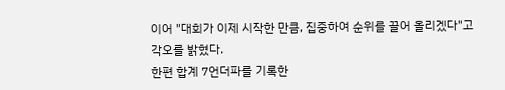이어 "대회가 이제 시작한 만큼, 집중하여 순위를 끌어 올리겠다"고 각오를 밝혔다.
한편 합계 7언더파를 기록한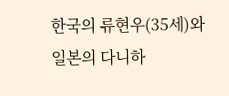한국의 류현우(35세)와 일본의 다니하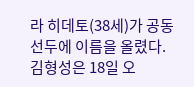라 히데토(38세)가 공동 선두에 이름을 올렸다.
김형성은 18일 오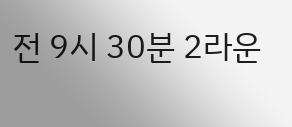전 9시 30분 2라운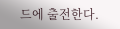드에 출전한다.